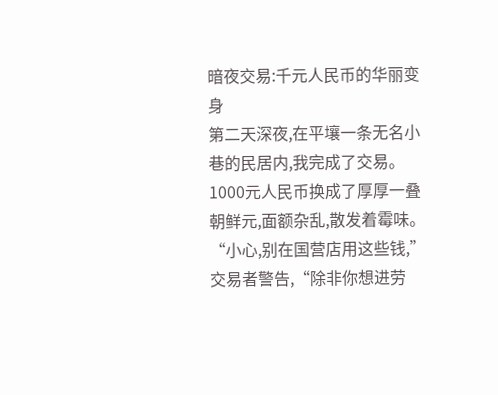暗夜交易:千元人民币的华丽变身
第二天深夜,在平壤一条无名小巷的民居内,我完成了交易。1000元人民币换成了厚厚一叠朝鲜元,面额杂乱,散发着霉味。
“小心,别在国营店用这些钱,”交易者警告,“除非你想进劳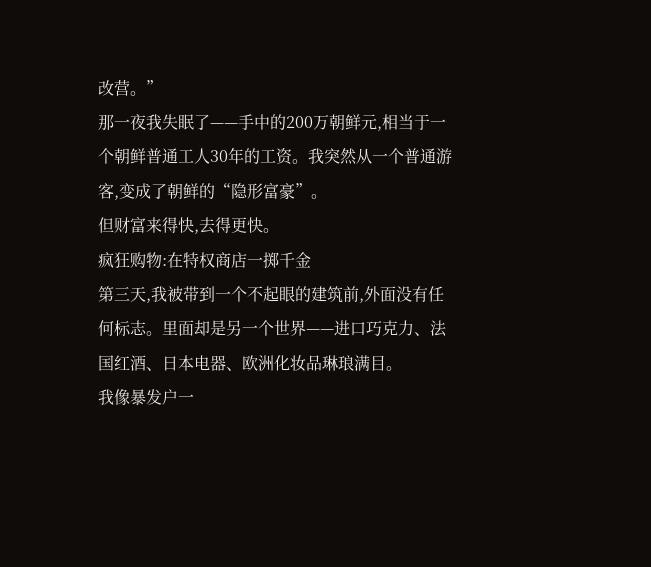改营。”
那一夜我失眠了——手中的200万朝鲜元,相当于一个朝鲜普通工人30年的工资。我突然从一个普通游客,变成了朝鲜的“隐形富豪”。
但财富来得快,去得更快。
疯狂购物:在特权商店一掷千金
第三天,我被带到一个不起眼的建筑前,外面没有任何标志。里面却是另一个世界——进口巧克力、法国红酒、日本电器、欧洲化妆品琳琅满目。
我像暴发户一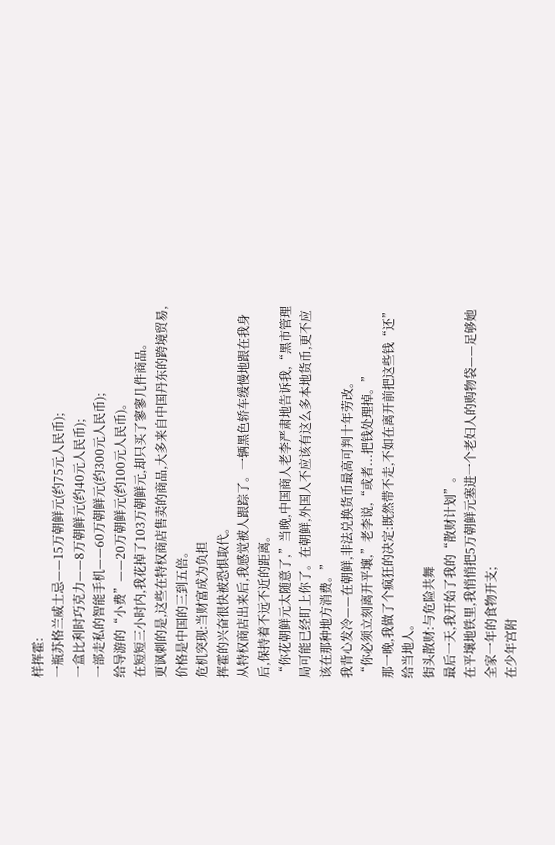样挥霍:
一瓶苏格兰威士忌——15万朝鲜元(约75元人民币);
一盒比利时巧克力——8万朝鲜元(约40元人民币);
一部走私的智能手机——60万朝鲜元(约300元人民币);
给导游的“小费”——20万朝鲜元(约100元人民币)。
在短短三小时内,我花掉了103万朝鲜元,却只买了寥寥几件商品。
更讽刺的是,这些在特权商店售卖的商品,大多来自中国丹东的跨境贸易,价格是中国的三到五倍。
危机突现:当财富成为负担
挥霍的兴奋很快被恐惧取代。
从特权商店出来后,我感觉被人跟踪了。一辆黑色轿车缓慢地跟在我身后,保持着不远不近的距离。
“你花朝鲜元太随意了,”当晚,中国商人老李严肃地告诉我,“黑市管理局可能已经盯上你了。在朝鲜,外国人不应该有这么多本地货币,更不应该在那种地方消费。”
我背心发冷——在朝鲜,非法兑换货币最高可判十年劳改。
“你必须立刻离开平壤,”老李说,“或者...把钱处理掉。”
那一晚,我做了个疯狂的决定:既然带不走,不如在离开前把这些钱“还”给当地人。
街头散财:与危险共舞
最后一天,我开始了我的“散财计划”。
在平壤地铁里,我悄悄把5万朝鲜元塞进一个老妇人的购物袋——足够她全家一年的食物开支;
在少年宫附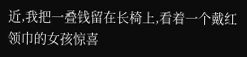近,我把一叠钱留在长椅上,看着一个戴红领巾的女孩惊喜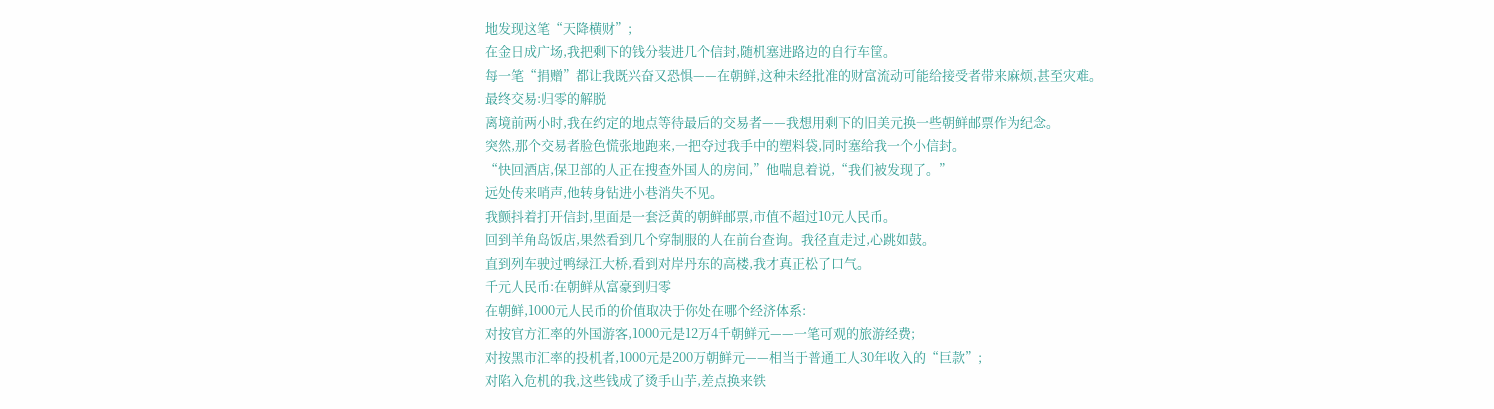地发现这笔“天降横财”;
在金日成广场,我把剩下的钱分装进几个信封,随机塞进路边的自行车筐。
每一笔“捐赠”都让我既兴奋又恐惧——在朝鲜,这种未经批准的财富流动可能给接受者带来麻烦,甚至灾难。
最终交易:归零的解脱
离境前两小时,我在约定的地点等待最后的交易者——我想用剩下的旧美元换一些朝鲜邮票作为纪念。
突然,那个交易者脸色慌张地跑来,一把夺过我手中的塑料袋,同时塞给我一个小信封。
“快回酒店,保卫部的人正在搜查外国人的房间,”他喘息着说,“我们被发现了。”
远处传来哨声,他转身钻进小巷消失不见。
我颤抖着打开信封,里面是一套泛黄的朝鲜邮票,市值不超过10元人民币。
回到羊角岛饭店,果然看到几个穿制服的人在前台查询。我径直走过,心跳如鼓。
直到列车驶过鸭绿江大桥,看到对岸丹东的高楼,我才真正松了口气。
千元人民币:在朝鲜从富豪到归零
在朝鲜,1000元人民币的价值取决于你处在哪个经济体系:
对按官方汇率的外国游客,1000元是12万4千朝鲜元——一笔可观的旅游经费;
对按黑市汇率的投机者,1000元是200万朝鲜元——相当于普通工人30年收入的“巨款”;
对陷入危机的我,这些钱成了烫手山芋,差点换来铁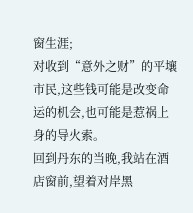窗生涯;
对收到“意外之财”的平壤市民,这些钱可能是改变命运的机会,也可能是惹祸上身的导火索。
回到丹东的当晚,我站在酒店窗前,望着对岸黑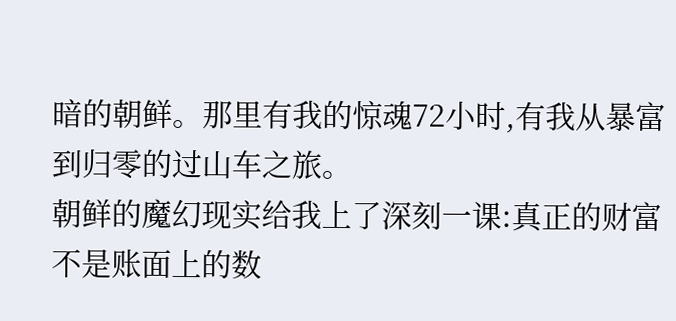暗的朝鲜。那里有我的惊魂72小时,有我从暴富到归零的过山车之旅。
朝鲜的魔幻现实给我上了深刻一课:真正的财富不是账面上的数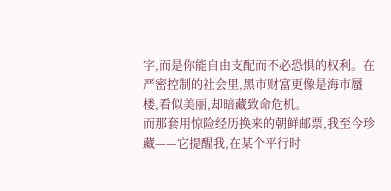字,而是你能自由支配而不必恐惧的权利。在严密控制的社会里,黑市财富更像是海市蜃楼,看似美丽,却暗藏致命危机。
而那套用惊险经历换来的朝鲜邮票,我至今珍藏——它提醒我,在某个平行时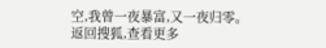空,我曾一夜暴富,又一夜归零。返回搜狐,查看更多